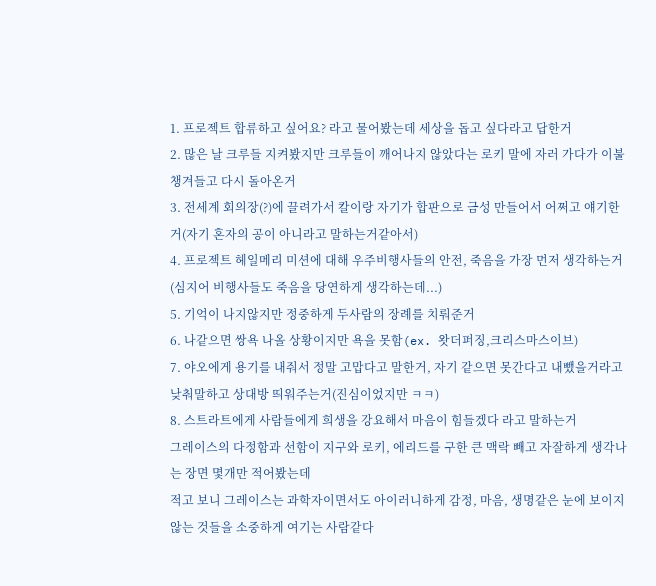1. 프로젝트 합류하고 싶어요? 라고 물어봤는데 세상을 돕고 싶다라고 답한거
2. 많은 날 크루들 지켜봤지만 크루들이 깨어나지 않았다는 로키 말에 자러 가다가 이불 챙겨들고 다시 돌아온거
3. 전세계 회의장(?)에 끌려가서 칼이랑 자기가 합판으로 금성 만들어서 어쩌고 얘기한거(자기 혼자의 공이 아니라고 말하는거같아서)
4. 프로젝트 헤일메리 미션에 대해 우주비행사들의 안전, 죽음을 가장 먼저 생각하는거(심지어 비행사들도 죽음을 당연하게 생각하는데...)
5. 기억이 나지않지만 정중하게 두사람의 장례를 치뤄준거
6. 나같으면 쌍욕 나올 상황이지만 욕을 못함(ex. 왓더퍼징,크리스마스이브)
7. 야오에게 용기를 내줘서 정말 고맙다고 말한거, 자기 같으면 못간다고 내뺐을거라고 낮춰말하고 상대방 띄워주는거(진심이었지만 ㅋㅋ)
8. 스트라트에게 사람들에게 희생을 강요해서 마음이 힘들겠다 라고 말하는거
그레이스의 다정함과 선함이 지구와 로키, 에리드를 구한 큰 맥락 빼고 자잘하게 생각나는 장면 몇개만 적어봤는데
적고 보니 그레이스는 과학자이면서도 아이러니하게 감정, 마음, 생명같은 눈에 보이지않는 것들을 소중하게 여기는 사람같다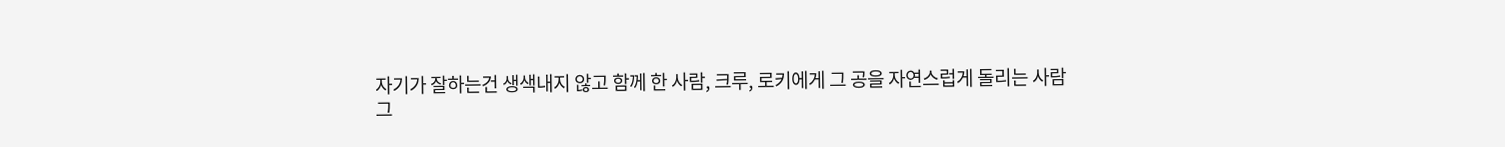자기가 잘하는건 생색내지 않고 함께 한 사람, 크루, 로키에게 그 공을 자연스럽게 돌리는 사람
그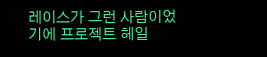레이스가 그런 사람이었기에 프로젝트 헤일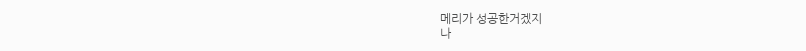메리가 성공한거겠지
나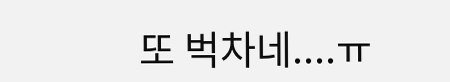또 벅차네....ㅠ